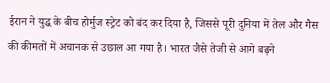ईरान ने युद्ध के बीच होर्मुज स्ट्रेट को बंद कर दिया है, जिससे पूरी दुनिया में तेल और गैस की कीमतों में अचानक से उछाल आ गया है। भारत जैसे तेजी से आगे बढ़ने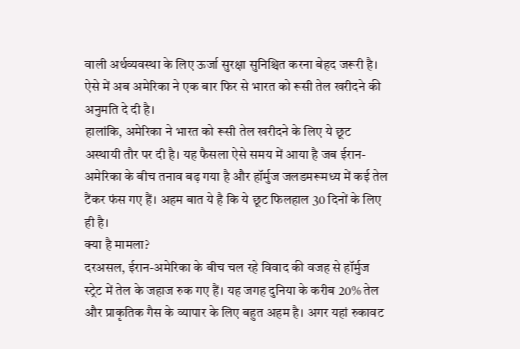वाली अर्थव्यवस्था के लिए ऊर्जा सुरक्षा सुनिश्चित करना बेहद जरूरी है। ऐसे में अब अमेरिका ने एक बार फिर से भारत को रूसी तेल खरीदने की अनुमति दे दी है।
हालांकि, अमेरिका ने भारत को रूसी तेल खरीदने के लिए ये छूट अस्थायी तौर पर दी है। यह फैसला ऐसे समय में आया है जब ईरान-अमेरिका के बीच तनाव बढ़ गया है और हॉर्मुज जलडमरूमध्य में कई तेल टैंकर फंस गए हैं। अहम बात ये है कि ये छूट फिलहाल 30 दिनों के लिए ही है।
क्या है मामला?
दरअसल, ईरान-अमेरिका के बीच चल रहे विवाद की वजह से हॉर्मुज स्ट्रेट में तेल के जहाज रुक गए हैं। यह जगह दुनिया के करीब 20% तेल और प्राकृतिक गैस के व्यापार के लिए बहुत अहम है। अगर यहां रुकावट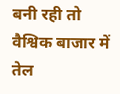बनी रही तो वैश्विक बाजार में तेल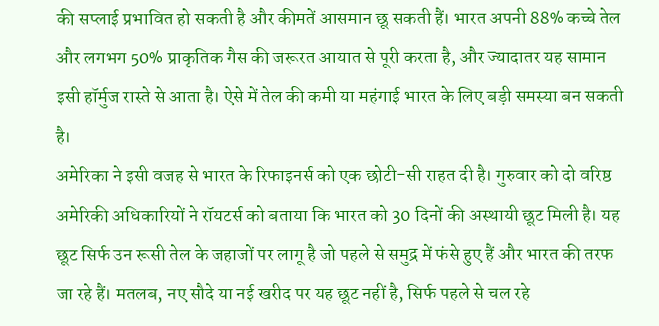की सप्लाई प्रभावित हो सकती है और कीमतें आसमान छू सकती हैं। भारत अपनी 88% कच्चे तेल और लगभग 50% प्राकृतिक गैस की जरूरत आयात से पूरी करता है, और ज्यादातर यह सामान इसी हॉर्मुज रास्ते से आता है। ऐसे में तेल की कमी या महंगाई भारत के लिए बड़ी समस्या बन सकती है।
अमेरिका ने इसी वजह से भारत के रिफाइनर्स को एक छोटी-सी राहत दी है। गुरुवार को दो वरिष्ठ अमेरिकी अधिकारियों ने रॉयटर्स को बताया कि भारत को 30 दिनों की अस्थायी छूट मिली है। यह छूट सिर्फ उन रूसी तेल के जहाजों पर लागू है जो पहले से समुद्र में फंसे हुए हैं और भारत की तरफ जा रहे हैं। मतलब, नए सौदे या नई खरीद पर यह छूट नहीं है, सिर्फ पहले से चल रहे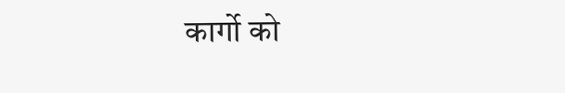कार्गो को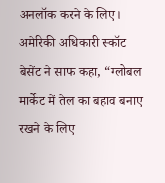अनलॉक करने के लिए।
अमेरिकी अधिकारी स्कॉट बेसेंट ने साफ कहा, “ग्लोबल मार्केट में तेल का बहाव बनाए रखने के लिए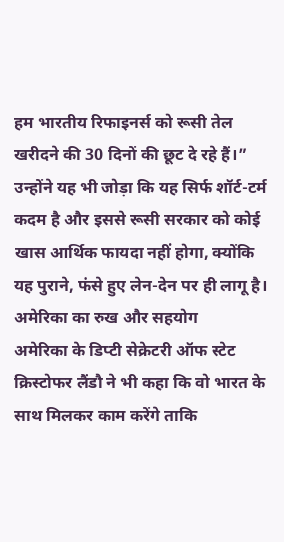हम भारतीय रिफाइनर्स को रूसी तेल खरीदने की 30 दिनों की छूट दे रहे हैं।” उन्होंने यह भी जोड़ा कि यह सिर्फ शॉर्ट-टर्म कदम है और इससे रूसी सरकार को कोई खास आर्थिक फायदा नहीं होगा, क्योंकि यह पुराने, फंसे हुए लेन-देन पर ही लागू है।
अमेरिका का रुख और सहयोग
अमेरिका के डिप्टी सेक्रेटरी ऑफ स्टेट क्रिस्टोफर लैंडौ ने भी कहा कि वो भारत के साथ मिलकर काम करेंगे ताकि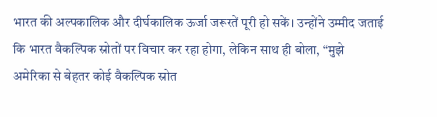भारत की अल्पकालिक और दीर्घकालिक ऊर्जा जरूरतें पूरी हो सकें। उन्होंने उम्मीद जताई कि भारत वैकल्पिक स्रोतों पर विचार कर रहा होगा, लेकिन साथ ही बोला, “मुझे अमेरिका से बेहतर कोई वैकल्पिक स्रोत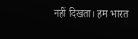नहीं दिखता। हम भारत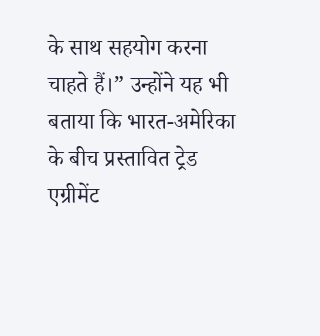के साथ सहयोग करना चाहते हैं।” उन्होंने यह भी बताया कि भारत-अमेरिका के बीच प्रस्तावित ट्रेड एग्रीमेंट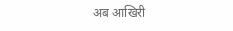अब आखिरी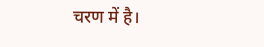चरण में है।